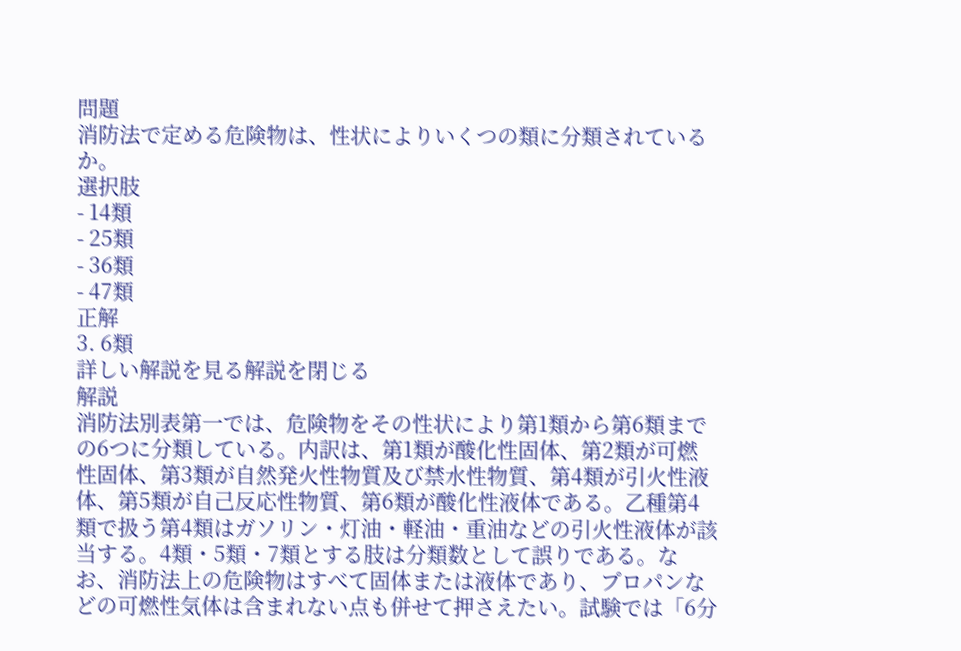問題
消防法で定める危険物は、性状によりいくつの類に分類されているか。
選択肢
- 14類
- 25類
- 36類
- 47類
正解
3. 6類
詳しい解説を見る解説を閉じる
解説
消防法別表第一では、危険物をその性状により第1類から第6類までの6つに分類している。内訳は、第1類が酸化性固体、第2類が可燃性固体、第3類が自然発火性物質及び禁水性物質、第4類が引火性液体、第5類が自己反応性物質、第6類が酸化性液体である。乙種第4類で扱う第4類はガソリン・灯油・軽油・重油などの引火性液体が該当する。4類・5類・7類とする肢は分類数として誤りである。なお、消防法上の危険物はすべて固体または液体であり、プロパンなどの可燃性気体は含まれない点も併せて押さえたい。試験では「6分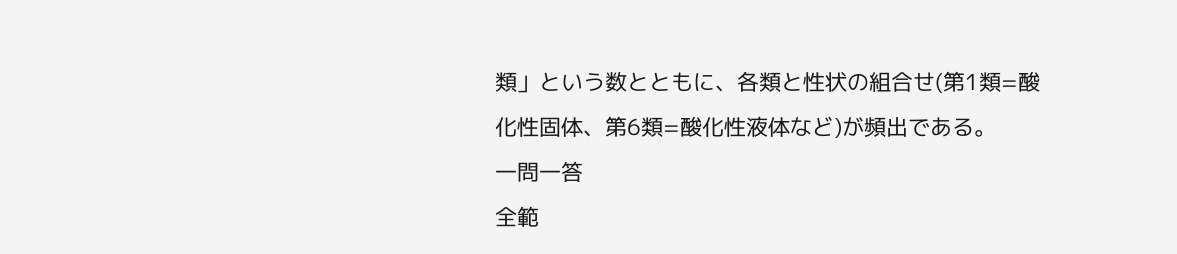類」という数とともに、各類と性状の組合せ(第1類=酸化性固体、第6類=酸化性液体など)が頻出である。
一問一答
全範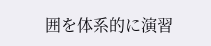囲を体系的に演習